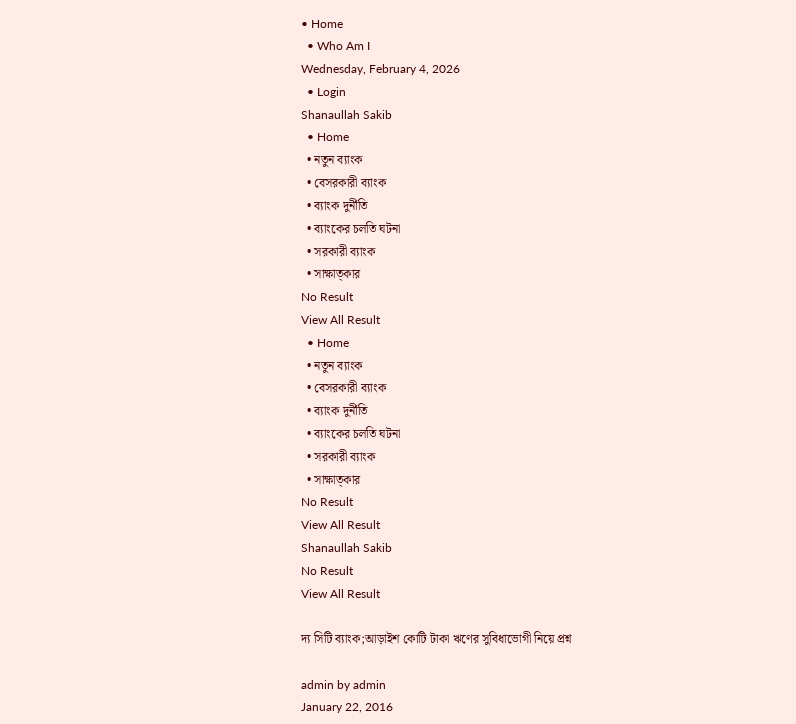• Home
  • Who Am I
Wednesday, February 4, 2026
  • Login
Shanaullah Sakib
  • Home
  • নতুন ব্যাংক
  • বেসরকারী ব্যাংক
  • ব্যাংক দুর্নীতি
  • ব্যাংকের চলতি ঘটনা
  • সরকারী ব্যাংক
  • সাক্ষাত্কার
No Result
View All Result
  • Home
  • নতুন ব্যাংক
  • বেসরকারী ব্যাংক
  • ব্যাংক দুর্নীতি
  • ব্যাংকের চলতি ঘটনা
  • সরকারী ব্যাংক
  • সাক্ষাত্কার
No Result
View All Result
Shanaullah Sakib
No Result
View All Result

দ্য সিটি ব্যাংক;আড়াইশ কোটি টাকা ঋণের সুবিধাভোগী নিয়ে প্রশ্ন

admin by admin
January 22, 2016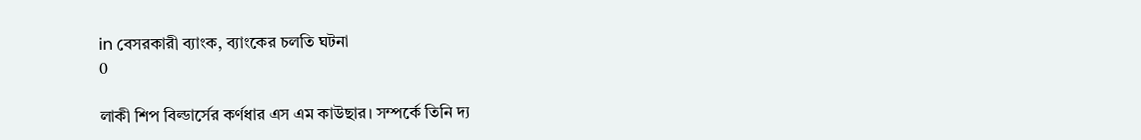in বেসরকারী ব্যাংক, ব্যাংকের চলতি ঘটনা
0

লাকী শিপ বিল্ডার্সের কর্ণধার এস এম কাউছার। সম্পর্কে তিনি দ্য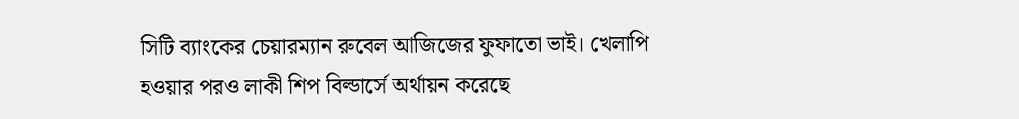সিটি ব্যাংকের চেয়ারম্যান রুবেল আজিজের ফুফাতো ভাই। খেলাপি হওয়ার পরও লাকী শিপ বিল্ডার্সে অর্থায়ন করেছে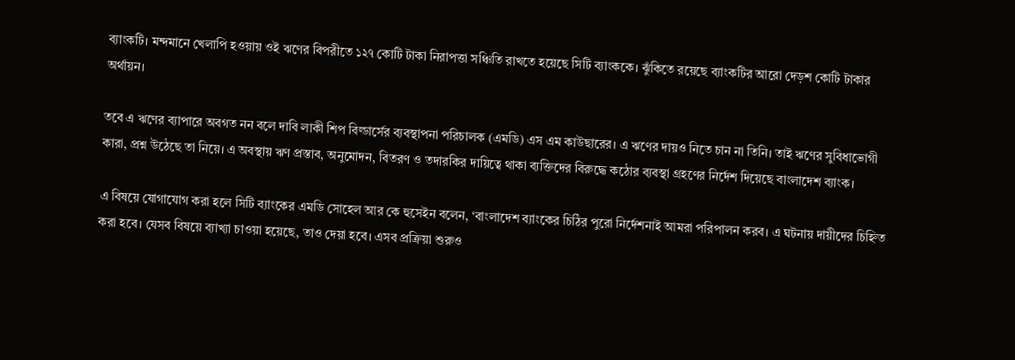ব্যাংকটি। মন্দমানে খেলাপি হওয়ায় ওই ঋণের বিপরীতে ১২৭ কোটি টাকা নিরাপত্তা সঞ্চিতি রাখতে হয়েছে সিটি ব্যাংককে। ঝুঁকিতে রয়েছে ব্যাংকটির আরো দেড়শ কোটি টাকার অর্থায়ন।

তবে এ ঋণের ব্যাপারে অবগত নন বলে দাবি লাকী শিপ বিল্ডার্সের ব্যবস্থাপনা পরিচালক (এমডি) এস এম কাউছারের। এ ঋণের দায়ও নিতে চান না তিনি। তাই ঋণের সুবিধাভোগী কারা, প্রশ্ন উঠেছে তা নিয়ে। এ অবস্থায় ঋণ প্রস্তাব, অনুমোদন, বিতরণ ও তদারকির দায়িত্বে থাকা ব্যক্তিদের বিরুদ্ধে কঠোর ব্যবস্থা গ্রহণের নির্দেশ দিয়েছে বাংলাদেশ ব্যাংক।

এ বিষয়ে যোগাযোগ করা হলে সিটি ব্যাংকের এমডি সোহেল আর কে হুসেইন বলেন, ‘বাংলাদেশ ব্যাংকের চিঠির পুরো নির্দেশনাই আমরা পরিপালন করব। এ ঘটনায় দায়ীদের চিহ্নিত করা হবে। যেসব বিষয়ে ব্যাখ্যা চাওয়া হয়েছে, তাও দেয়া হবে। এসব প্রক্রিয়া শুরুও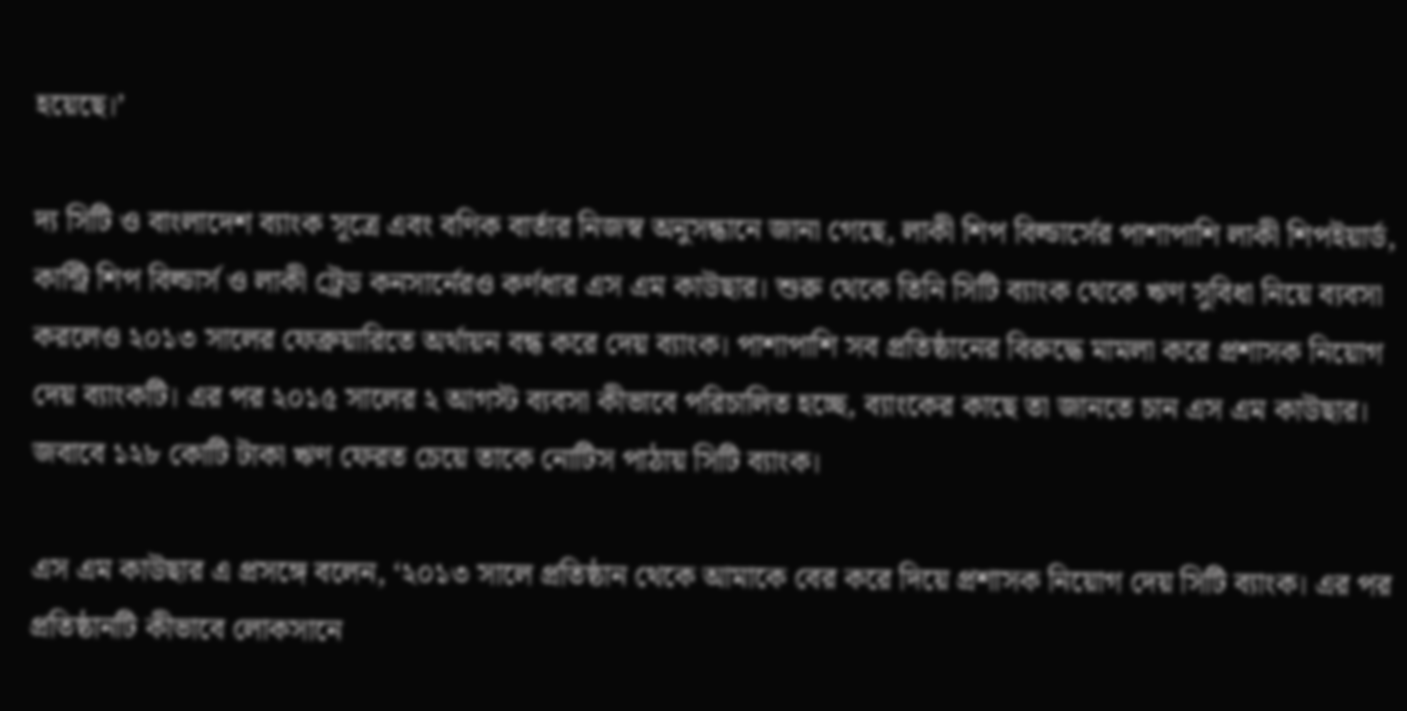হয়েছে।’

দ্য সিটি ও বাংলাদেশ ব্যাংক সূত্রে এবং বণিক বার্তার নিজস্ব অনুসন্ধানে জানা গেছে, লাকী শিপ বিল্ডার্সের পাশাপাশি লাকী শিপইয়ার্ড, কান্ট্রি শিপ বিল্ডার্স ও লাকী ট্রেড কনসার্নেরও কর্ণধার এস এম কাউছার। শুরু থেকে তিনি সিটি ব্যাংক থেকে ঋণ সুবিধা নিয়ে ব্যবসা করলেও ২০১৩ সালের ফেব্রুয়ারিতে অর্থায়ন বন্ধ করে দেয় ব্যাংক। পাশাপাশি সব প্রতিষ্ঠানের বিরুদ্ধে মামলা করে প্রশাসক নিয়োগ দেয় ব্যাংকটি। এর পর ২০১৫ সালের ২ আগস্ট ব্যবসা কীভাবে পরিচালিত হচ্ছে, ব্যাংকের কাছে তা জানতে চান এস এম কাউছার। জবাবে ১২৮ কোটি টাকা ঋণ ফেরত চেয়ে তাকে নোটিস পাঠায় সিটি ব্যাংক।

এস এম কাউছার এ প্রসঙ্গে বলেন, ‘২০১৩ সালে প্রতিষ্ঠান থেকে আমাকে বের করে দিয়ে প্রশাসক নিয়োগ দেয় সিটি ব্যাংক। এর পর প্রতিষ্ঠানটি কীভাবে লোকসানে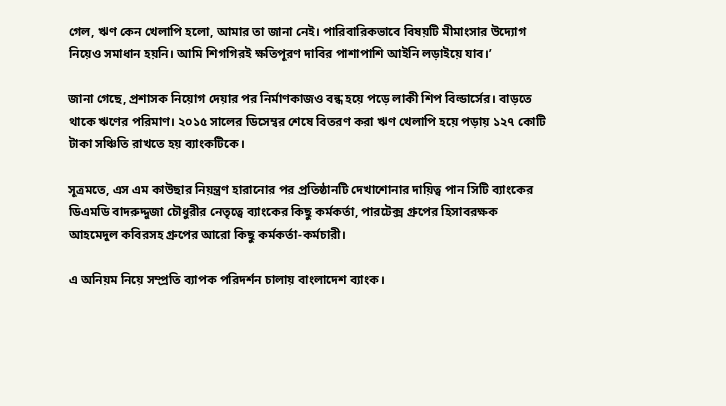গেল, ঋণ কেন খেলাপি হলো, আমার তা জানা নেই। পারিবারিকভাবে বিষয়টি মীমাংসার উদ্যোগ নিয়েও সমাধান হয়নি। আমি শিগগিরই ক্ষতিপূরণ দাবির পাশাপাশি আইনি লড়াইয়ে যাব।’

জানা গেছে, প্রশাসক নিয়োগ দেয়ার পর নির্মাণকাজও বন্ধ হয়ে পড়ে লাকী শিপ বিল্ডার্সের। বাড়তে থাকে ঋণের পরিমাণ। ২০১৫ সালের ডিসেম্বর শেষে বিতরণ করা ঋণ খেলাপি হয়ে পড়ায় ১২৭ কোটি টাকা সঞ্চিতি রাখতে হয় ব্যাংকটিকে।

সূত্রমতে, এস এম কাউছার নিয়ন্ত্রণ হারানোর পর প্রতিষ্ঠানটি দেখাশোনার দায়িত্ব পান সিটি ব্যাংকের ডিএমডি বাদরুদ্দুজা চৌধুরীর নেতৃত্বে ব্যাংকের কিছু কর্মকর্তা, পারটেক্স গ্রুপের হিসাবরক্ষক আহমেদুল কবিরসহ গ্রুপের আরো কিছু কর্মকর্তা-কর্মচারী।

এ অনিয়ম নিয়ে সম্প্রতি ব্যাপক পরিদর্শন চালায় বাংলাদেশ ব্যাংক।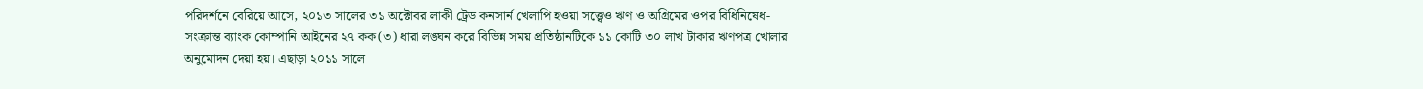পরিদর্শনে বেরিয়ে আসে, ২০১৩ সালের ৩১ অক্টোবর লাকী ট্রেড কনসার্ন খেলাপি হওয়া সত্ত্বেও ঋণ ও অগ্রিমের ওপর বিধিনিষেধ-সংক্রান্ত ব্যাংক কোম্পানি আইনের ২৭ কক(৩) ধারা লঙ্ঘন করে বিভিন্ন সময় প্রতিষ্ঠানটিকে ১১ কোটি ৩০ লাখ টাকার ঋণপত্র খোলার অনুমোদন দেয়া হয়। এছাড়া ২০১১ সালে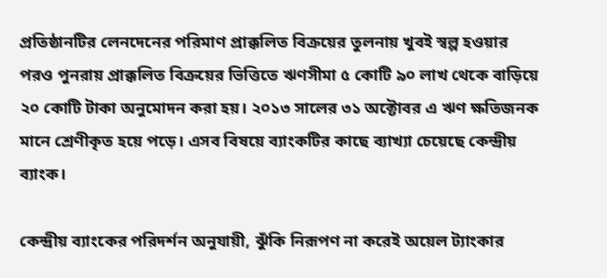প্রতিষ্ঠানটির লেনদেনের পরিমাণ প্রাক্কলিত বিক্রয়ের তুলনায় খুবই স্বল্প হওয়ার পরও পুনরায় প্রাক্কলিত বিক্রয়ের ভিত্তিতে ঋণসীমা ৫ কোটি ৯০ লাখ থেকে বাড়িয়ে ২০ কোটি টাকা অনুমোদন করা হয়। ২০১৩ সালের ৩১ অক্টোবর এ ঋণ ক্ষতিজনক মানে শ্রেণীকৃত হয়ে পড়ে। এসব বিষয়ে ব্যাংকটির কাছে ব্যাখ্যা চেয়েছে কেন্দ্রীয় ব্যাংক।

কেন্দ্রীয় ব্যাংকের পরিদর্শন অনুযায়ী, ঝুঁকি নিরূপণ না করেই অয়েল ট্যাংকার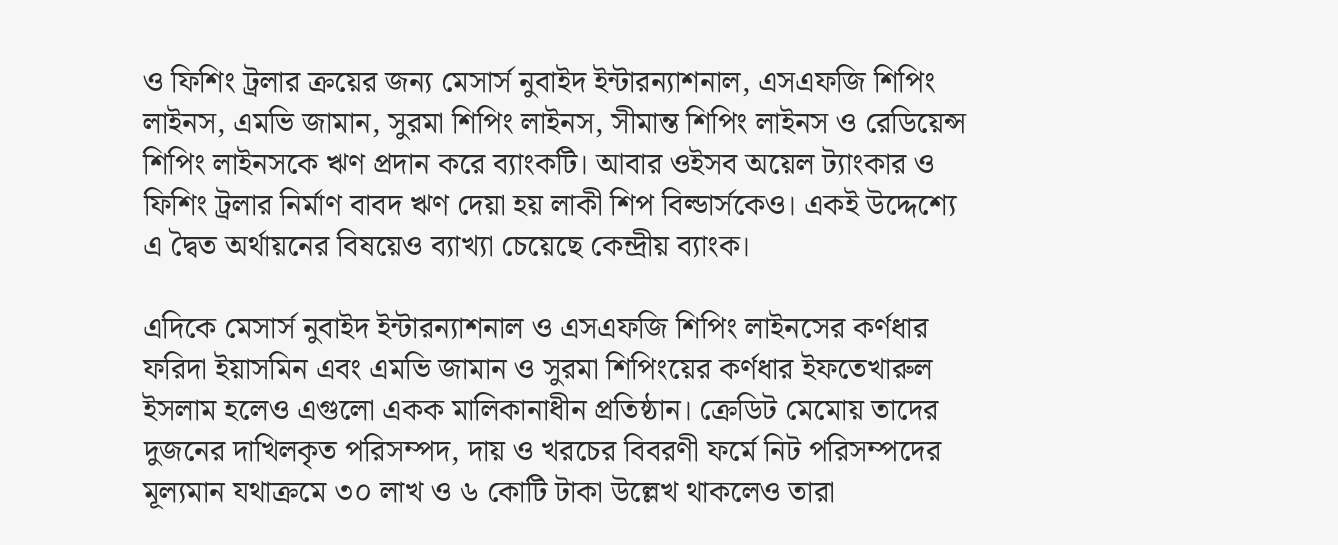ও ফিশিং ট্রলার ক্রয়ের জন্য মেসার্স নুবাইদ ইন্টারন্যাশনাল, এসএফজি শিপিং লাইনস, এমভি জামান, সুরমা শিপিং লাইনস, সীমান্ত শিপিং লাইনস ও রেডিয়েন্স শিপিং লাইনসকে ঋণ প্রদান করে ব্যাংকটি। আবার ওইসব অয়েল ট্যাংকার ও ফিশিং ট্রলার নির্মাণ বাবদ ঋণ দেয়া হয় লাকী শিপ বিল্ডার্সকেও। একই উদ্দেশ্যে এ দ্বৈত অর্থায়নের বিষয়েও ব্যাখ্যা চেয়েছে কেন্দ্রীয় ব্যাংক।

এদিকে মেসার্স নুবাইদ ইন্টারন্যাশনাল ও এসএফজি শিপিং লাইনসের কর্ণধার ফরিদা ইয়াসমিন এবং এমভি জামান ও সুরমা শিপিংয়ের কর্ণধার ইফতেখারুল ইসলাম হলেও এগুলো একক মালিকানাধীন প্রতিষ্ঠান। ক্রেডিট মেমোয় তাদের দুজনের দাখিলকৃত পরিসম্পদ, দায় ও খরচের বিবরণী ফর্মে নিট পরিসম্পদের মূল্যমান যথাক্রমে ৩০ লাখ ও ৬ কোটি টাকা উল্লেখ থাকলেও তারা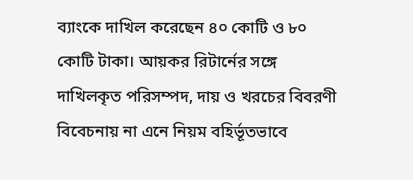ব্যাংকে দাখিল করেছেন ৪০ কোটি ও ৮০ কোটি টাকা। আয়কর রিটার্নের সঙ্গে দাখিলকৃত পরিসম্পদ, দায় ও খরচের বিবরণী বিবেচনায় না এনে নিয়ম বহির্ভূতভাবে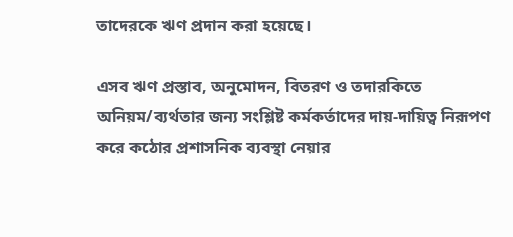তাদেরকে ঋণ প্রদান করা হয়েছে।

এসব ঋণ প্রস্তাব, অনুমোদন, বিতরণ ও তদারকিতে অনিয়ম/ব্যর্থতার জন্য সংশ্লিষ্ট কর্মকর্তাদের দায়-দায়িত্ব নিরূপণ করে কঠোর প্রশাসনিক ব্যবস্থা নেয়ার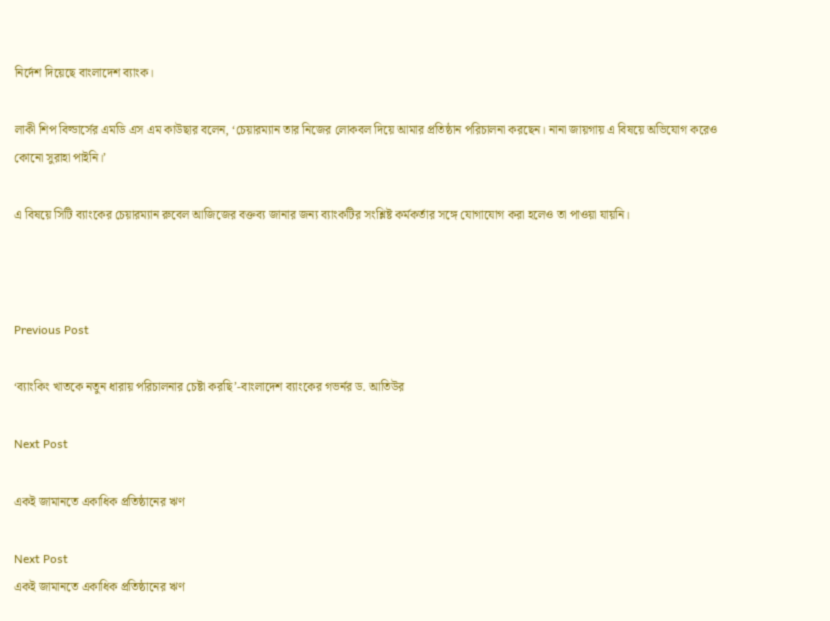নির্দেশ দিয়েছে বাংলাদেশ ব্যাংক।

লাকী শিপ বিল্ডার্সের এমডি এস এম কাউছার বলেন, ‘চেয়ারম্যান তার নিজের লোকবল দিয়ে আমার প্রতিষ্ঠান পরিচালনা করছেন। নানা জায়গায় এ বিষয়ে অভিযোগ করেও কোনো সুরাহা পাইনি।’

এ বিষয়ে সিটি ব্যাংকের চেয়ারম্যান রুবেল আজিজের বক্তব্য জানার জন্য ব্যাংকটির সংশ্লিষ্ট কর্মকর্তার সঙ্গে যোগাযোগ করা হলেও তা পাওয়া যায়নি।



Previous Post

‘ব্যাংকিং খাতকে নতুন ধারায় পরিচালনার চেষ্টা করছি’-বাংলাদেশ ব্যাংকের গভর্নর ড. আতিউর

Next Post

একই জামানতে একাধিক প্রতিষ্ঠানের ঋণ

Next Post
একই জামানতে একাধিক প্রতিষ্ঠানের ঋণ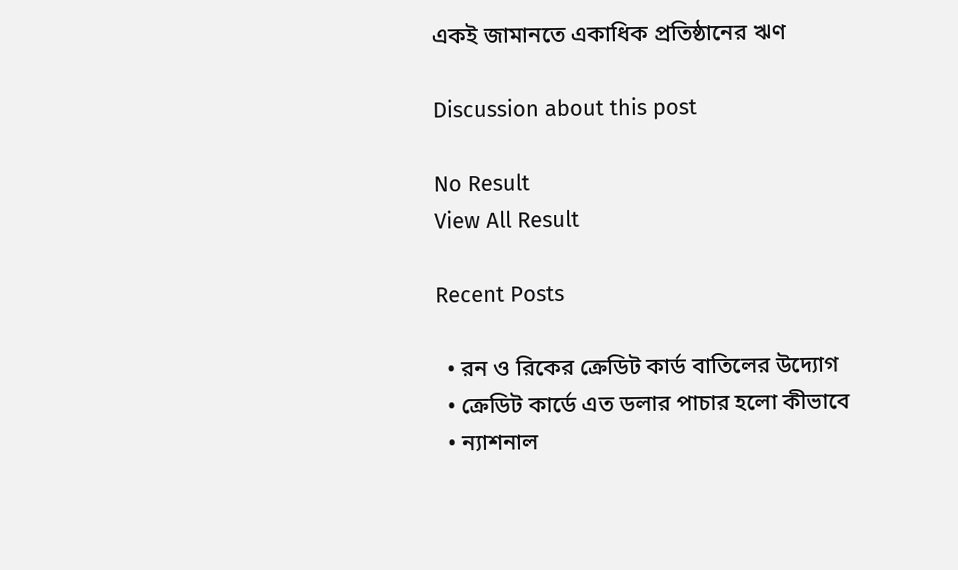একই জামানতে একাধিক প্রতিষ্ঠানের ঋণ

Discussion about this post

No Result
View All Result

Recent Posts

  • রন ও রিকের ক্রেডিট কার্ড বাতিলের উদ্যোগ
  • ক্রেডিট কার্ডে এত ডলার পাচার হলো কীভাবে
  • ন্যাশনাল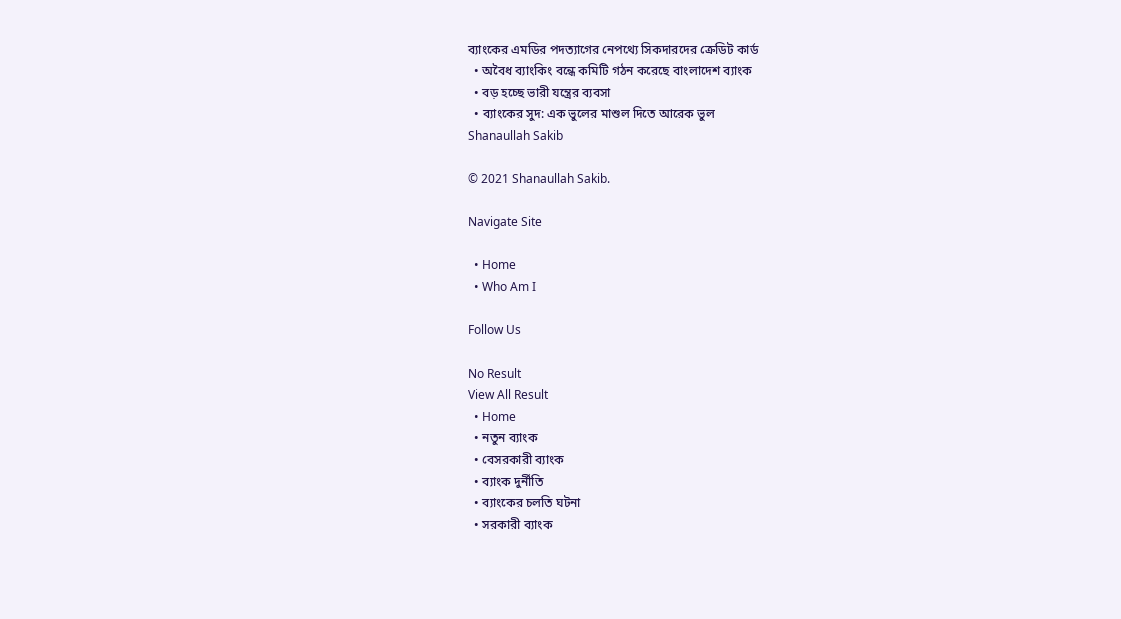ব্যাংকের এমডির পদত্যাগের নেপথ্যে সিকদারদের ক্রেডিট কার্ড
  • অবৈধ ব্যাংকিং বন্ধে কমিটি গঠন করেছে বাংলাদেশ ব্যাংক
  • বড় হচ্ছে ভারী যন্ত্রের ব্যবসা
  • ব্যাংকের সুদ: এক ভুলের মাশুল দিতে আরেক ভুল
Shanaullah Sakib

© 2021 Shanaullah Sakib.

Navigate Site

  • Home
  • Who Am I

Follow Us

No Result
View All Result
  • Home
  • নতুন ব্যাংক
  • বেসরকারী ব্যাংক
  • ব্যাংক দুর্নীতি
  • ব্যাংকের চলতি ঘটনা
  • সরকারী ব্যাংক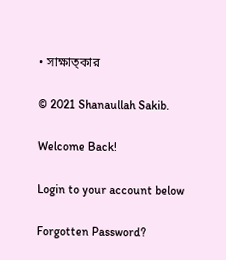• সাক্ষাত্কার

© 2021 Shanaullah Sakib.

Welcome Back!

Login to your account below

Forgotten Password?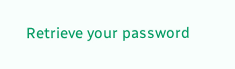Retrieve your password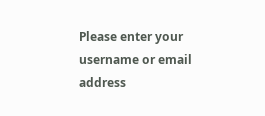Please enter your username or email address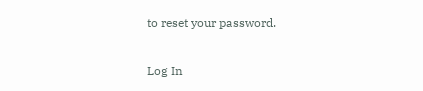to reset your password.

Log In